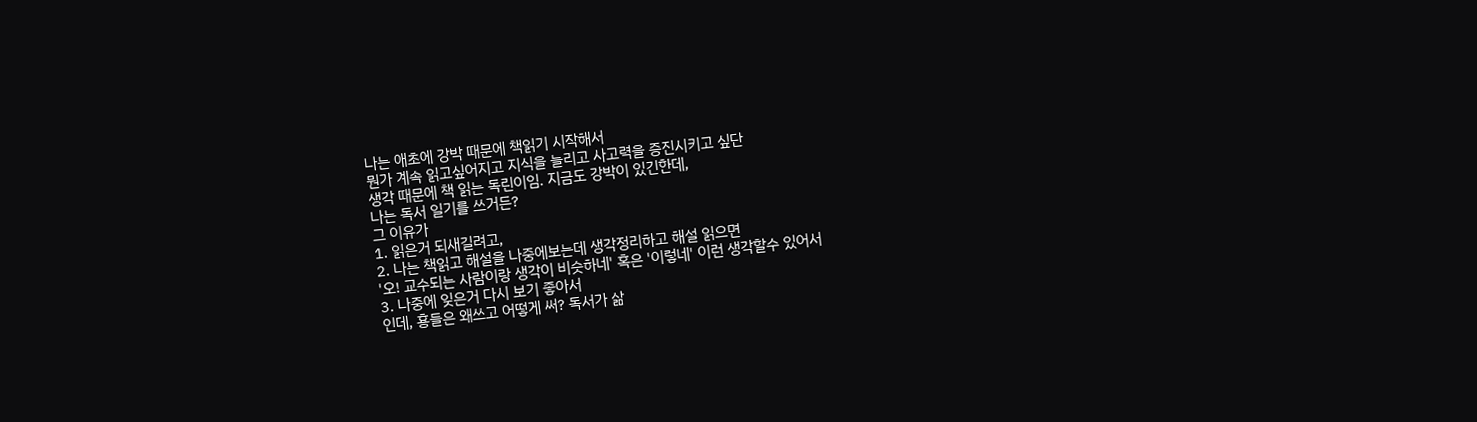나는 애초에 강박 때문에 책읽기 시작해서
뭔가 계속 읽고싶어지고 지식을 늘리고 사고력을 증진시키고 싶단
생각 때문에 책 읽는 독린이임. 지금도 강박이 있긴한데,
나는 독서 일기를 쓰거든?
그 이유가
1. 읽은거 되새길려고,
2. 나는 책읽고 해설을 나중에보는데 생각정리하고 해설 읽으면
'오! 교수되는 사람이랑 생각이 비슷하네' 혹은 '이렇네' 이런 생각할수 있어서
3. 나중에 잊은거 다시 보기 좋아서
인데, 횽들은 왜쓰고 어떻게 써? 독서가 삶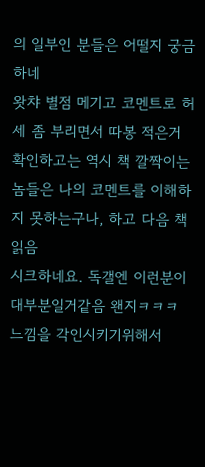의 일부인 분들은 어떨지 궁금하네
왓챠 별점 메기고 코멘트로 허세 좀 부리면서 따봉 적은거 확인하고는 역시 책 깔짝이는 놈들은 나의 코멘트를 이해하지 못하는구나, 하고 다음 책 읽음
시크하네요. 독갤엔 이런분이 대부분일거같음 왠지ㅋㅋㅋ
느낌을 각인시키기위해서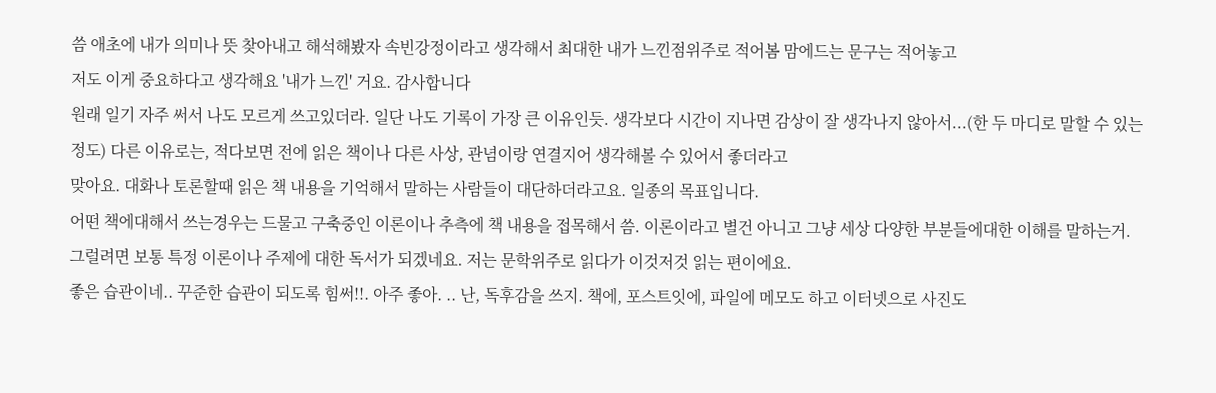씀 애초에 내가 의미나 뜻 찾아내고 해석해봤자 속빈강정이라고 생각해서 최대한 내가 느낀점위주로 적어봄 맘에드는 문구는 적어놓고
저도 이게 중요하다고 생각해요 '내가 느낀' 거요. 감사합니다
원래 일기 자주 써서 나도 모르게 쓰고있더라. 일단 나도 기록이 가장 큰 이유인듯. 생각보다 시간이 지나면 감상이 잘 생각나지 않아서...(한 두 마디로 말할 수 있는 정도) 다른 이유로는, 적다보면 전에 읽은 책이나 다른 사상, 관념이랑 연결지어 생각해볼 수 있어서 좋더라고
맞아요. 대화나 토론할때 읽은 책 내용을 기억해서 말하는 사람들이 대단하더라고요. 일종의 목표입니다.
어떤 책에대해서 쓰는경우는 드물고 구축중인 이론이나 추측에 책 내용을 접목해서 씀. 이론이라고 별건 아니고 그냥 세상 다양한 부분들에대한 이해를 말하는거.
그럴려면 보통 특정 이론이나 주제에 대한 독서가 되겠네요. 저는 문학위주로 읽다가 이것저것 읽는 편이에요.
좋은 습관이네.. 꾸준한 습관이 되도록 힘써!!. 아주 좋아. .. 난, 독후감을 쓰지. 책에, 포스트잇에, 파일에 메모도 하고 이터넷으로 사진도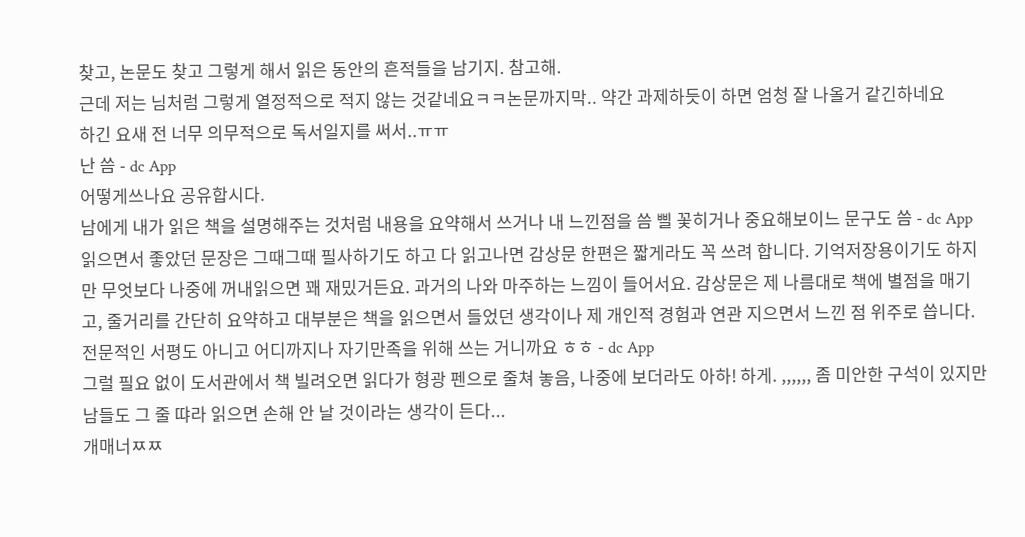찾고, 논문도 찾고 그렇게 해서 읽은 동안의 흔적들을 남기지. 참고해.
근데 저는 님처럼 그렇게 열정적으로 적지 않는 것같네요ㅋㅋ논문까지막.. 약간 과제하듯이 하면 엄청 잘 나올거 같긴하네요
하긴 요새 전 너무 의무적으로 독서일지를 써서..ㅠㅠ
난 씀 - dc App
어떻게쓰나요 공유합시다.
남에게 내가 읽은 책을 설명해주는 것처럼 내용을 요약해서 쓰거나 내 느낀점을 씀 삘 꽃히거나 중요해보이느 문구도 씀 - dc App
읽으면서 좋았던 문장은 그때그때 필사하기도 하고 다 읽고나면 감상문 한편은 짧게라도 꼭 쓰려 합니다. 기억저장용이기도 하지만 무엇보다 나중에 꺼내읽으면 꽤 재밌거든요. 과거의 나와 마주하는 느낌이 들어서요. 감상문은 제 나름대로 책에 별점을 매기고, 줄거리를 간단히 요약하고 대부분은 책을 읽으면서 들었던 생각이나 제 개인적 경험과 연관 지으면서 느낀 점 위주로 씁니다. 전문적인 서평도 아니고 어디까지나 자기만족을 위해 쓰는 거니까요 ㅎㅎ - dc App
그럴 필요 없이 도서관에서 책 빌려오면 읽다가 형광 펜으로 줄쳐 놓음, 나중에 보더라도 아하! 하게. ,,,,,, 좀 미안한 구석이 있지만 남들도 그 줄 땨라 읽으면 손해 안 날 것이라는 생각이 든다...
개매너ㅉㅉ